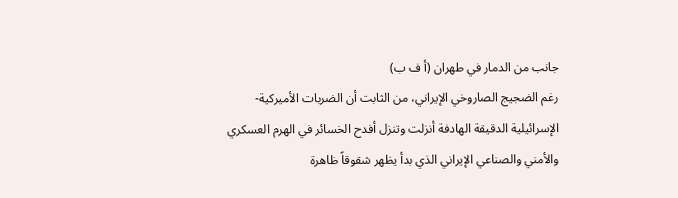جانب من الدمار في طهران (أ ف ب)
رغم الضجيج الصاروخي الإيراني، من الثابت أن الضربات الأميركية-الإسرائيلية الدقيقة الهادفة أنزلت وتنزل أفدح الخسائر في الهرم العسكري والأمني والصناعي الإيراني الذي بدأ يظهر شقوقاً ظاهرة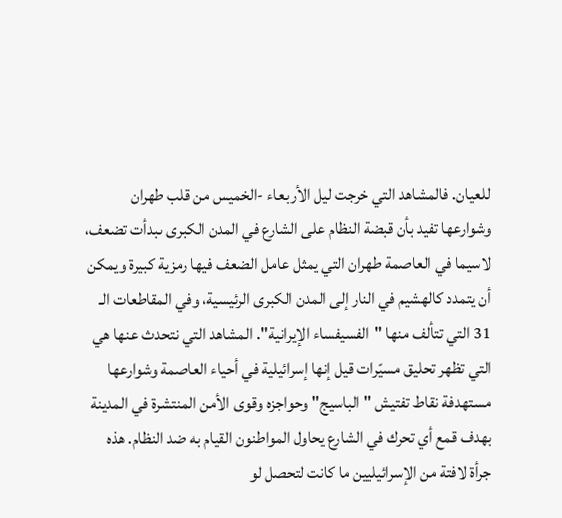للعيان. فالمشاهد التي خرجت ليل الأربعاء -الخميس من قلب طهران وشوارعها تفيد بأن قبضة النظام على الشارع في المدن الكبرى ىبدأت تضعف، لاسيما في العاصمة طهران التي يمثل عامل الضعف فيها رمزية كبيرة ويمكن أن يتمدد كالهشيم في النار إلى المدن الكبرى الرئيسية، وفي المقاطعات الـ 31 التي تتألف منها "الفسيفساء الإيرانية". المشاهد التي نتحدث عنها هي التي تظهر تحليق مسيّرات قيل إنها إسرائيلية في أحياء العاصمة وشوارعها مستهدفة نقاط تفتيش "الباسيج" وحواجزه وقوى الأمن المنتشرة في المدينة بهدف قمع أي تحرك في الشارع يحاول المواطنون القيام به ضد النظام. هذه جرأة لافتة من الإسرائيليين ما كانت لتحصل لو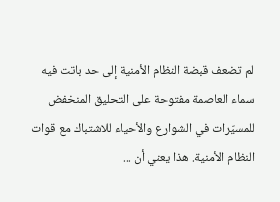لم تضعف قبضة النظام الأمنية إلى حد باتت فيه سماء العاصمة مفتوحة على التحليق المنخفض للمسيّرات في الشوارع والأحياء للاشتباك مع قوات النظام الأمنية. هذا يعني أن ...